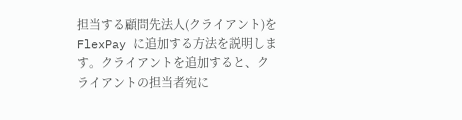担当する顧問先法人(クライアント)を FlexPay に追加する方法を説明します。クライアントを追加すると、クライアントの担当者宛に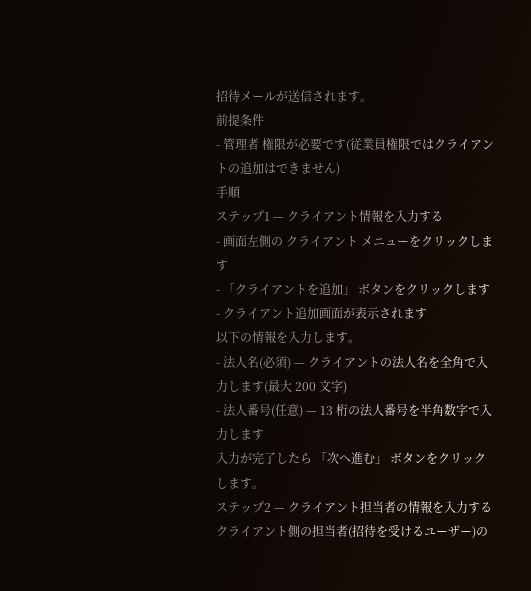招待メールが送信されます。
前提条件
- 管理者 権限が必要です(従業員権限ではクライアントの追加はできません)
手順
ステップ1 — クライアント情報を入力する
- 画面左側の クライアント メニューをクリックします
- 「クライアントを追加」 ボタンをクリックします
- クライアント追加画面が表示されます
以下の情報を入力します。
- 法人名(必須) — クライアントの法人名を全角で入力します(最大 200 文字)
- 法人番号(任意) — 13 桁の法人番号を半角数字で入力します
入力が完了したら 「次へ進む」 ボタンをクリックします。
ステップ2 — クライアント担当者の情報を入力する
クライアント側の担当者(招待を受けるユーザー)の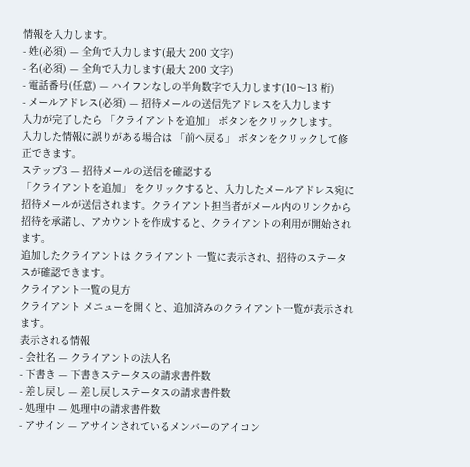情報を入力します。
- 姓(必須) — 全角で入力します(最大 200 文字)
- 名(必須) — 全角で入力します(最大 200 文字)
- 電話番号(任意) — ハイフンなしの半角数字で入力します(10〜13 桁)
- メールアドレス(必須) — 招待メールの送信先アドレスを入力します
入力が完了したら 「クライアントを追加」 ボタンをクリックします。
入力した情報に誤りがある場合は 「前へ戻る」 ボタンをクリックして修正できます。
ステップ3 — 招待メールの送信を確認する
「クライアントを追加」 をクリックすると、入力したメールアドレス宛に招待メールが送信されます。クライアント担当者がメール内のリンクから招待を承諾し、アカウントを作成すると、クライアントの利用が開始されます。
追加したクライアントは クライアント 一覧に表示され、招待のステータスが確認できます。
クライアント一覧の見方
クライアント メニューを開くと、追加済みのクライアント一覧が表示されます。
表示される情報
- 会社名 — クライアントの法人名
- 下書き — 下書きステータスの請求書件数
- 差し戻し — 差し戻しステータスの請求書件数
- 処理中 — 処理中の請求書件数
- アサイン — アサインされているメンバーのアイコン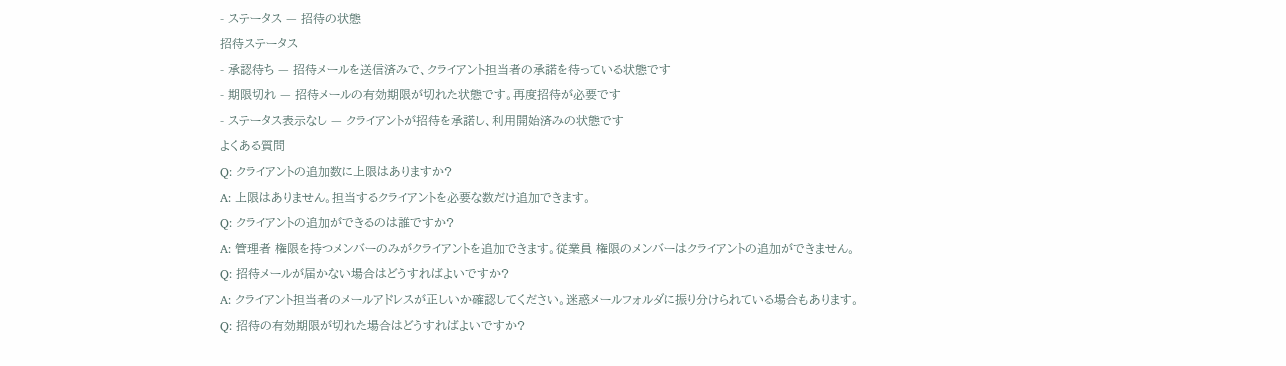- ステータス — 招待の状態
招待ステータス
- 承認待ち — 招待メールを送信済みで、クライアント担当者の承諾を待っている状態です
- 期限切れ — 招待メールの有効期限が切れた状態です。再度招待が必要です
- ステータス表示なし — クライアントが招待を承諾し、利用開始済みの状態です
よくある質問
Q: クライアントの追加数に上限はありますか?
A: 上限はありません。担当するクライアントを必要な数だけ追加できます。
Q: クライアントの追加ができるのは誰ですか?
A: 管理者 権限を持つメンバーのみがクライアントを追加できます。従業員 権限のメンバーはクライアントの追加ができません。
Q: 招待メールが届かない場合はどうすればよいですか?
A: クライアント担当者のメールアドレスが正しいか確認してください。迷惑メールフォルダに振り分けられている場合もあります。
Q: 招待の有効期限が切れた場合はどうすればよいですか?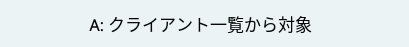A: クライアント一覧から対象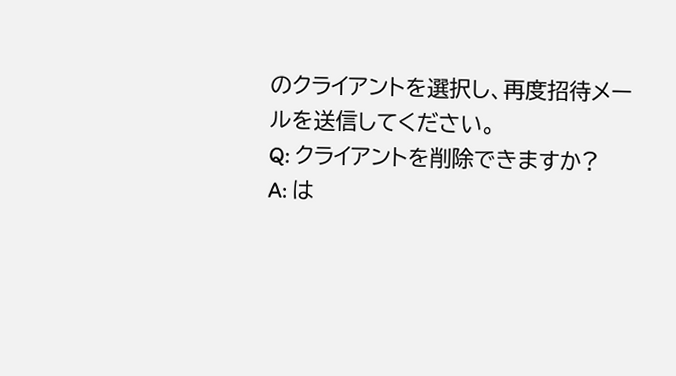のクライアントを選択し、再度招待メールを送信してください。
Q: クライアントを削除できますか?
A: は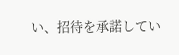い、招待を承諾してい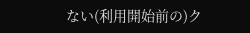ない(利用開始前の)ク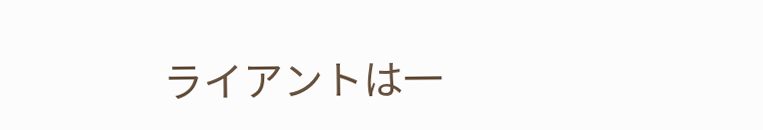ライアントは一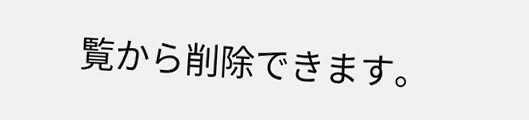覧から削除できます。